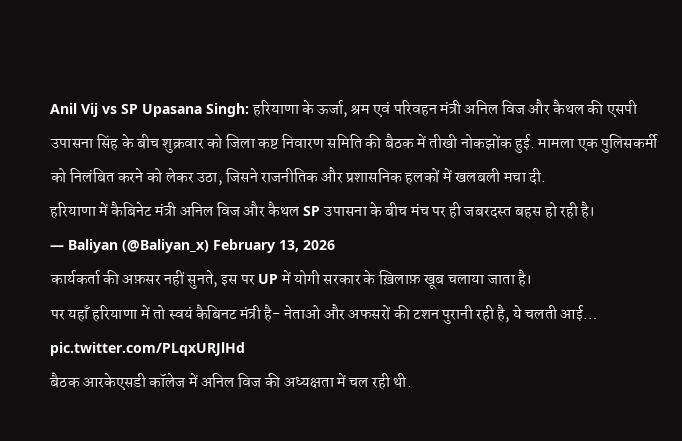Anil Vij vs SP Upasana Singh: हरियाणा के ऊर्जा, श्रम एवं परिवहन मंत्री अनिल विज और कैथल की एसपी उपासना सिंह के बीच शुक्रवार को जिला कष्ट निवारण समिति की बैठक में तीखी नोकझोंक हुई. मामला एक पुलिसकर्मी को निलंबित करने को लेकर उठा, जिसने राजनीतिक और प्रशासनिक हलकों में खलबली मचा दी.
हरियाणा में कैबिनेट मंत्री अनिल विज और कैथल SP उपासना के बीच मंच पर ही जबरदस्त बहस हो रही है।
— Baliyan (@Baliyan_x) February 13, 2026
कार्यकर्ता की अफ़सर नहीं सुनते, इस पर UP में योगी सरकार के ख़िलाफ़ खूब चलाया जाता है।
पर यहाँ हरियाणा में तो स्वयं कैबिनट मंत्री है- नेताओ और अफसरों की टशन पुरानी रही है, ये चलती आई… pic.twitter.com/PLqxURJlHd
बैठक आरकेएसडी कॉलेज में अनिल विज की अध्यक्षता में चल रही थी.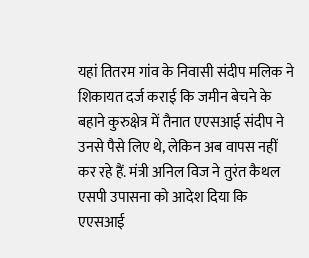यहां तितरम गांव के निवासी संदीप मलिक ने शिकायत दर्ज कराई कि जमीन बेचने के बहाने कुरुक्षेत्र में तैनात एएसआई संदीप ने उनसे पैसे लिए थे, लेकिन अब वापस नहीं कर रहे हैं. मंत्री अनिल विज ने तुरंत कैथल एसपी उपासना को आदेश दिया कि एएसआई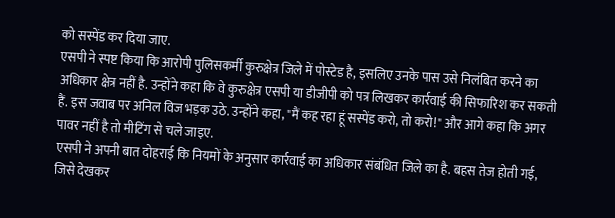को सस्पेंड कर दिया जाए.
एसपी ने स्पष्ट किया कि आरोपी पुलिसकर्मी कुरुक्षेत्र जिले में पोस्टेड है, इसलिए उनके पास उसे निलंबित करने का अधिकार क्षेत्र नहीं है. उन्होंने कहा कि वे कुरुक्षेत्र एसपी या डीजीपी को पत्र लिखकर कार्रवाई की सिफारिश कर सकती हैं. इस जवाब पर अनिल विज भड़क उठे. उन्होंने कहा, "मैं कह रहा हूं सस्पेंड करो, तो करो!" और आगे कहा कि अगर पावर नहीं है तो मीटिंग से चले जाइए.
एसपी ने अपनी बात दोहराई कि नियमों के अनुसार कार्रवाई का अधिकार संबंधित जिले का है. बहस तेज होती गई, जिसे देखकर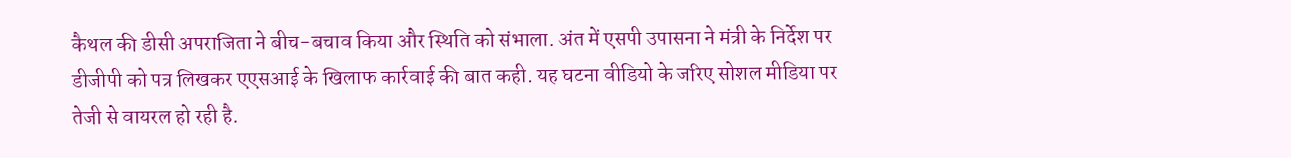कैथल की डीसी अपराजिता ने बीच-बचाव किया और स्थिति को संभाला. अंत में एसपी उपासना ने मंत्री के निर्देश पर डीजीपी को पत्र लिखकर एएसआई के खिलाफ कार्रवाई की बात कही. यह घटना वीडियो के जरिए सोशल मीडिया पर तेजी से वायरल हो रही है.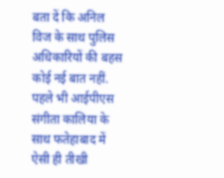बता दें कि अनिल विज के साथ पुलिस अधिकारियों की बहस कोई नई बात नहीं. पहले भी आईपीएस संगीता कालिया के साथ फतेहाबाद में ऐसी ही तीखी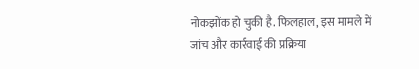नोकझोंक हो चुकी है. फिलहाल, इस मामले में जांच और कार्रवाई की प्रक्रिया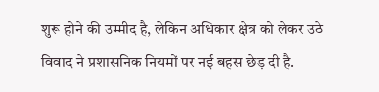शुरू होने की उम्मीद है, लेकिन अधिकार क्षेत्र को लेकर उठे विवाद ने प्रशासनिक नियमों पर नई बहस छेड़ दी है.